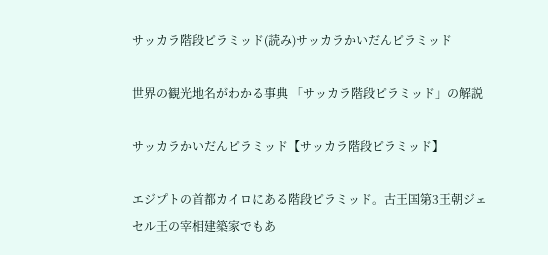サッカラ階段ピラミッド(読み)サッカラかいだんピラミッド

世界の観光地名がわかる事典 「サッカラ階段ピラミッド」の解説

サッカラかいだんピラミッド【サッカラ階段ピラミッド】

エジプトの首都カイロにある階段ピラミッド。古王国第3王朝ジェセル王の宰相建築家でもあ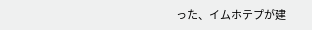った、イムホテプが建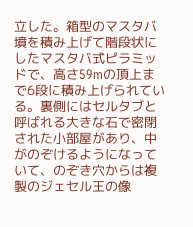立した。箱型のマスタバ墳を積み上げて階段状にしたマスタバ式ピラミッドで、高さ59mの頂上まで6段に積み上げられている。裏側にはセルタブと呼ばれる大きな石で密閉された小部屋があり、中がのぞけるようになっていて、のぞき穴からは複製のジェセル王の像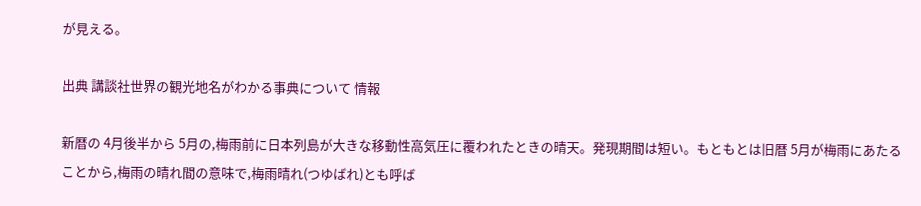が見える。

出典 講談社世界の観光地名がわかる事典について 情報

新暦の 4月後半から 5月の,梅雨前に日本列島が大きな移動性高気圧に覆われたときの晴天。発現期間は短い。もともとは旧暦 5月が梅雨にあたることから,梅雨の晴れ間の意味で,梅雨晴れ(つゆばれ)とも呼ば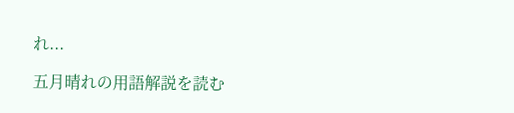れ...

五月晴れの用語解説を読む